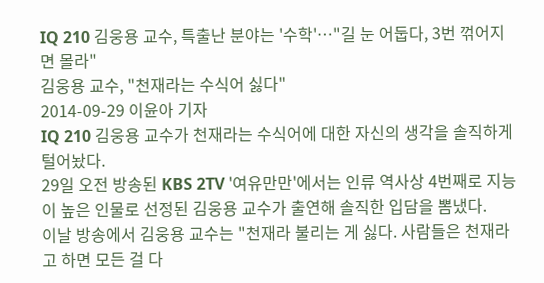IQ 210 김웅용 교수, 특출난 분야는 '수학'…"길 눈 어둡다, 3번 꺾어지면 몰라"
김웅용 교수, "천재라는 수식어 싫다"
2014-09-29 이윤아 기자
IQ 210 김웅용 교수가 천재라는 수식어에 대한 자신의 생각을 솔직하게 털어놨다.
29일 오전 방송된 KBS 2TV '여유만만'에서는 인류 역사상 4번째로 지능이 높은 인물로 선정된 김웅용 교수가 출연해 솔직한 입담을 뽐냈다.
이날 방송에서 김웅용 교수는 "천재라 불리는 게 싫다. 사람들은 천재라고 하면 모든 걸 다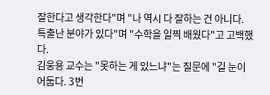잘한다고 생각한다"며 "나 역시 다 잘하는 건 아니다. 특출난 분야가 있다"며 "수학을 일찍 배웠다"고 고백했다.
김웅용 교수는 "못하는 게 있느냐"는 질문에 "길 눈이 어둡다. 3번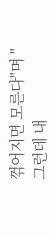꺾어지면 모른다"며 "그런데 내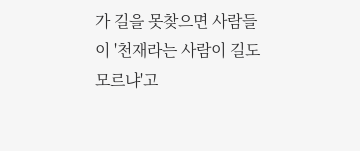가 길을 못찾으면 사람들이 '천재라는 사람이 길도 모르냐'고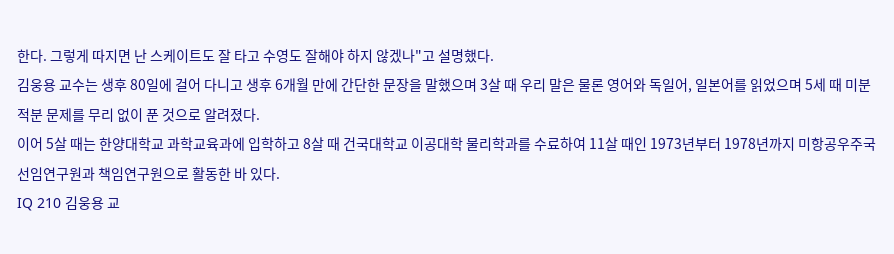한다. 그렇게 따지면 난 스케이트도 잘 타고 수영도 잘해야 하지 않겠나"고 설명했다.
김웅용 교수는 생후 80일에 걸어 다니고 생후 6개월 만에 간단한 문장을 말했으며 3살 때 우리 말은 물론 영어와 독일어, 일본어를 읽었으며 5세 때 미분 적분 문제를 무리 없이 푼 것으로 알려졌다.
이어 5살 때는 한양대학교 과학교육과에 입학하고 8살 때 건국대학교 이공대학 물리학과를 수료하여 11살 때인 1973년부터 1978년까지 미항공우주국 선임연구원과 책임연구원으로 활동한 바 있다.
IQ 210 김웅용 교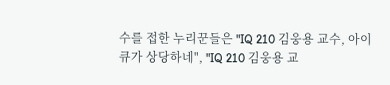수를 접한 누리꾼들은 "IQ 210 김웅용 교수, 아이큐가 상당하네", "IQ 210 김웅용 교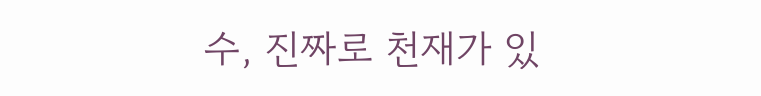수, 진짜로 천재가 있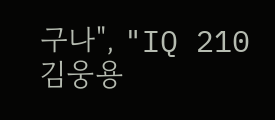구나", "IQ 210 김웅용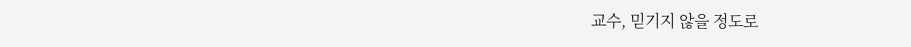교수, 믿기지 않을 정도로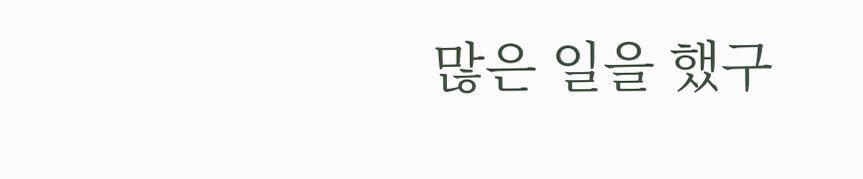많은 일을 했구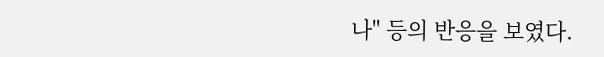나" 등의 반응을 보였다.